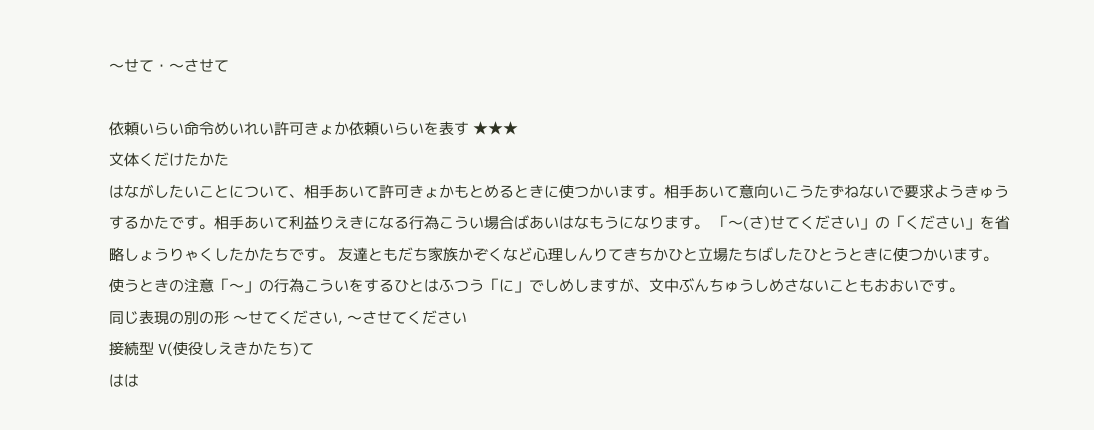〜せて・〜させて

依頼いらい命令めいれい許可きょか依頼いらいを表す ★★★
文体くだけたかた
はながしたいことについて、相手あいて許可きょかもとめるときに使つかいます。相手あいて意向いこうたずねないで要求ようきゅうするかたです。相手あいて利益りえきになる行為こうい場合ばあいはなもうになります。 「〜(さ)せてください」の「ください」を省略しょうりゃくしたかたちです。 友達ともだち家族かぞくなど心理しんりてきちかひと立場たちばしたひとうときに使つかいます。
使うときの注意「〜」の行為こういをするひとはふつう「に」でしめしますが、文中ぶんちゅうしめさないこともおおいです。
同じ表現の別の形 〜せてください, 〜させてください
接続型 V(使役しえきかたち)て
はは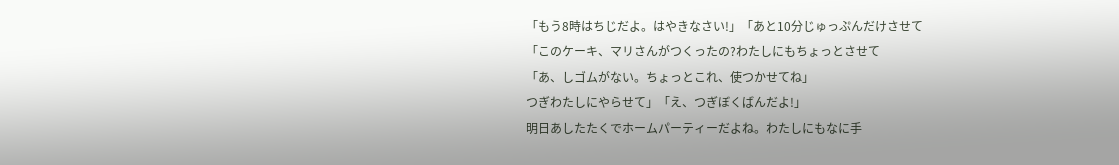「もう8時はちじだよ。はやきなさい!」「あと10分じゅっぷんだけさせて
「このケーキ、マリさんがつくったの?わたしにもちょっとさせて
「あ、しゴムがない。ちょっとこれ、使つかせてね」
つぎわたしにやらせて」「え、つぎぼくばんだよ!」
明日あしたたくでホームパーティーだよね。わたしにもなに手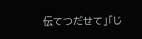伝てつだせて」「じ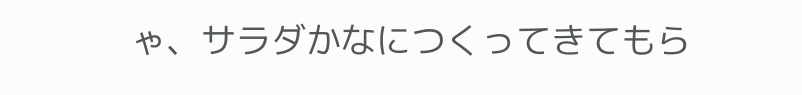ゃ、サラダかなにつくってきてもら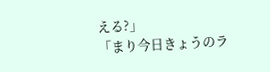える?」
「まり今日きょうのラ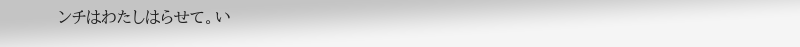ンチはわたしはらせて。い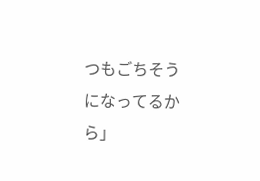つもごちそうになってるから」